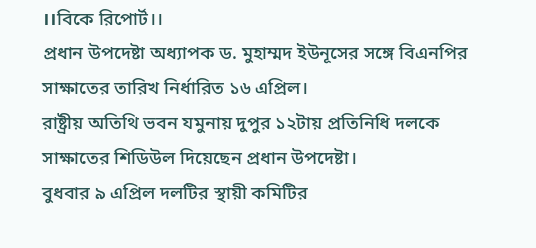।।বিকে রিপোর্ট।।
প্রধান উপদেষ্টা অধ্যাপক ড. মুহাম্মদ ইউনূসের সঙ্গে বিএনপির সাক্ষাতের তারিখ নির্ধারিত ১৬ এপ্রিল।
রাষ্ট্রীয় অতিথি ভবন যমুনায় দুপুর ১২টায় প্রতিনিধি দলকে সাক্ষাতের শিডিউল দিয়েছেন প্রধান উপদেষ্টা।
বুধবার ৯ এপ্রিল দলটির স্থায়ী কমিটির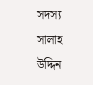সদস্য সালাহ উদ্দিন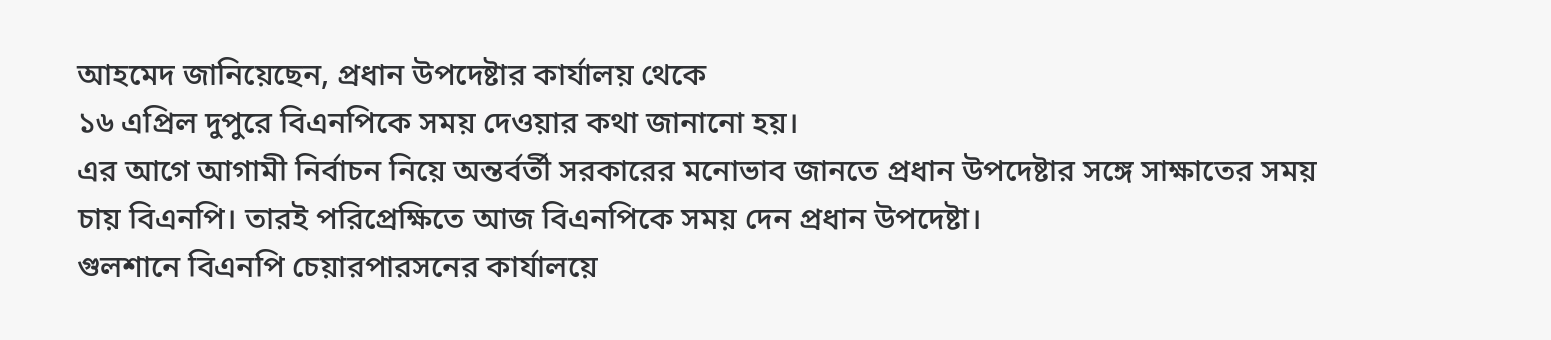আহমেদ জানিয়েছেন, প্রধান উপদেষ্টার কার্যালয় থেকে
১৬ এপ্রিল দুপুরে বিএনপিকে সময় দেওয়ার কথা জানানো হয়।
এর আগে আগামী নির্বাচন নিয়ে অন্তর্বর্তী সরকারের মনোভাব জানতে প্রধান উপদেষ্টার সঙ্গে সাক্ষাতের সময় চায় বিএনপি। তারই পরিপ্রেক্ষিতে আজ বিএনপিকে সময় দেন প্রধান উপদেষ্টা।
গুলশানে বিএনপি চেয়ারপারসনের কার্যালয়ে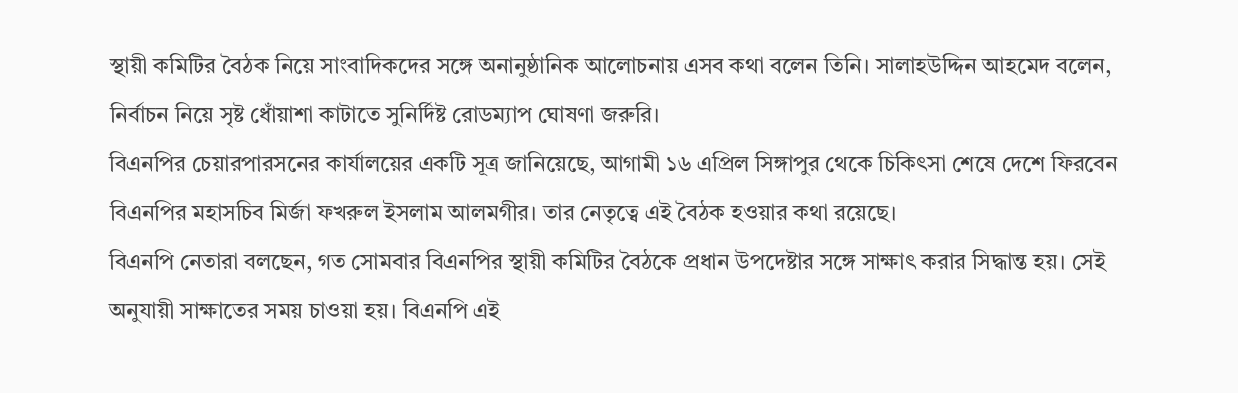স্থায়ী কমিটির বৈঠক নিয়ে সাংবাদিকদের সঙ্গে অনানুষ্ঠানিক আলোচনায় এসব কথা বলেন তিনি। সালাহউদ্দিন আহমেদ বলেন, নির্বাচন নিয়ে সৃষ্ট ধোঁয়াশা কাটাতে সুনির্দিষ্ট রোডম্যাপ ঘোষণা জরুরি।
বিএনপির চেয়ারপারসনের কার্যালয়ের একটি সূত্র জানিয়েছে, আগামী ১৬ এপ্রিল সিঙ্গাপুর থেকে চিকিৎসা শেষে দেশে ফিরবেন বিএনপির মহাসচিব মির্জা ফখরুল ইসলাম আলমগীর। তার নেতৃত্বে এই বৈঠক হওয়ার কথা রয়েছে।
বিএনপি নেতারা বলছেন, গত সোমবার বিএনপির স্থায়ী কমিটির বৈঠকে প্রধান উপদেষ্টার সঙ্গে সাক্ষাৎ করার সিদ্ধান্ত হয়। সেই অনুযায়ী সাক্ষাতের সময় চাওয়া হয়। বিএনপি এই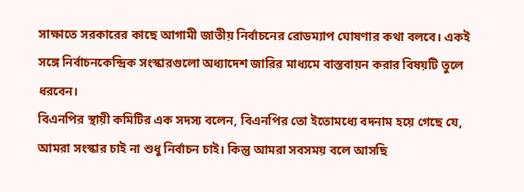সাক্ষাতে সরকারের কাছে আগামী জাতীয় নির্বাচনের রোডম্যাপ ঘোষণার কথা বলবে। একই সঙ্গে নির্বাচনকেন্দ্রিক সংস্কারগুলো অধ্যাদেশ জারির মাধ্যমে বাস্তবায়ন করার বিষয়টি তুলে ধরবেন।
বিএনপির স্থায়ী কমিটির এক সদস্য বলেন, বিএনপির তো ইতোমধ্যে বদনাম হয়ে গেছে যে, আমরা সংস্কার চাই না শুধু নির্বাচন চাই। কিন্তু আমরা সবসময় বলে আসছি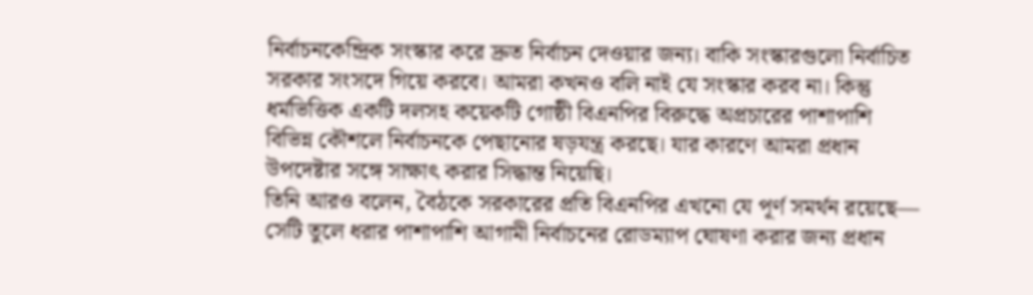নির্বাচনকেন্দ্রিক সংস্কার করে দ্রুত নির্বাচন দেওয়ার জন্য। বাকি সংস্কারগুলো নির্বাচিত সরকার সংসদে গিয়ে করবে। আমরা কখনও বলি নাই যে সংস্কার করব না। কিন্তু ধর্মভিত্তিক একটি দলসহ কয়েকটি গোষ্ঠী বিএনপির বিরুদ্ধে অপ্রচারের পাশাপাশি বিভিন্ন কৌশলে নির্বাচনকে পেছানোর ষড়যন্ত্র করছে। যার কারণে আমরা প্রধান উপদেষ্টার সঙ্গে সাক্ষাৎ করার সিদ্ধান্ত নিয়েছি।
তিনি আরও বলেন, বৈঠকে সরকারের প্রতি বিএনপির এখনো যে পূর্ণ সমর্থন রয়েছে— সেটি তুলে ধরার পাশাপাশি আগামী নির্বাচনের রোডম্যাপ ঘোষণা করার জন্য প্রধান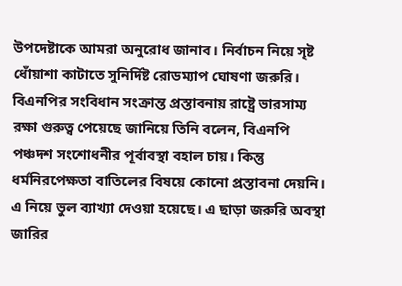উপদেষ্টাকে আমরা অনুরোধ জানাব। নির্বাচন নিয়ে সৃষ্ট ধোঁয়াশা কাটাতে সুনির্দিষ্ট রোডম্যাপ ঘোষণা জরুরি।
বিএনপির সংবিধান সংক্রান্ত প্রস্তাবনায় রাষ্ট্রে ভারসাম্য রক্ষা গুরুত্ব পেয়েছে জানিয়ে তিনি বলেন, বিএনপি পঞ্চদশ সংশোধনীর পূর্বাবস্থা বহাল চায়। কিন্তু ধর্মনিরপেক্ষতা বাতিলের বিষয়ে কোনো প্রস্তাবনা দেয়নি। এ নিয়ে ভুল ব্যাখ্যা দেওয়া হয়েছে। এ ছাড়া জরুরি অবস্থা জারির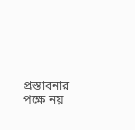প্রস্তাবনার পক্ষে নয়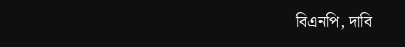বিএনপি, দাবি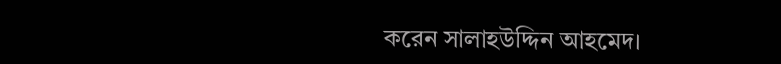করেন সালাহউদ্দিন আহমেদ।